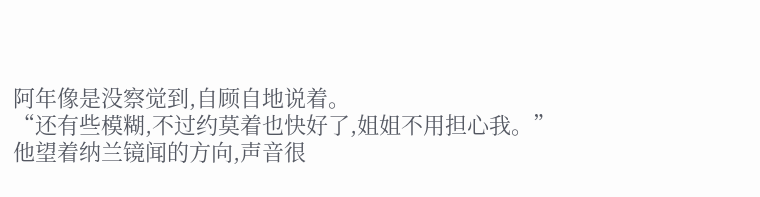阿年像是没察觉到,自顾自地说着。
“还有些模糊,不过约莫着也快好了,姐姐不用担心我。”
他望着纳兰镜闻的方向,声音很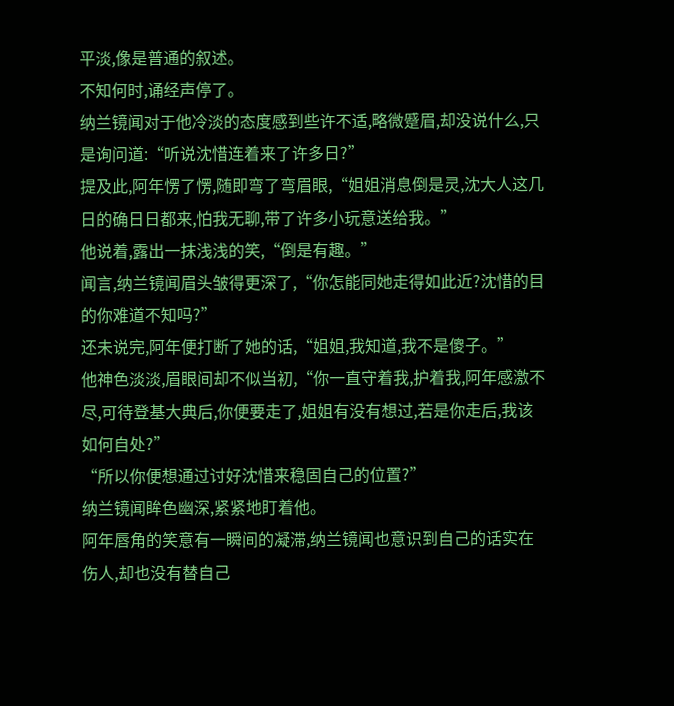平淡,像是普通的叙述。
不知何时,诵经声停了。
纳兰镜闻对于他冷淡的态度感到些许不适,略微蹙眉,却没说什么,只是询问道:“听说沈惜连着来了许多日?”
提及此,阿年愣了愣,随即弯了弯眉眼,“姐姐消息倒是灵,沈大人这几日的确日日都来,怕我无聊,带了许多小玩意送给我。”
他说着,露出一抹浅浅的笑,“倒是有趣。”
闻言,纳兰镜闻眉头皱得更深了,“你怎能同她走得如此近?沈惜的目的你难道不知吗?”
还未说完,阿年便打断了她的话,“姐姐,我知道,我不是傻子。”
他神色淡淡,眉眼间却不似当初,“你一直守着我,护着我,阿年感激不尽,可待登基大典后,你便要走了,姐姐有没有想过,若是你走后,我该如何自处?”
“所以你便想通过讨好沈惜来稳固自己的位置?”
纳兰镜闻眸色幽深,紧紧地盯着他。
阿年唇角的笑意有一瞬间的凝滞,纳兰镜闻也意识到自己的话实在伤人,却也没有替自己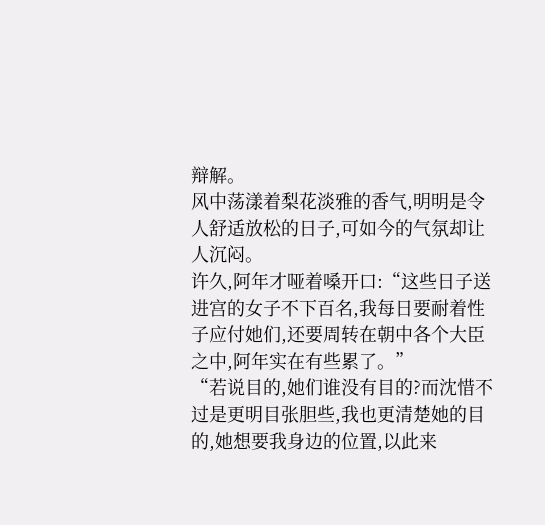辩解。
风中荡漾着梨花淡雅的香气,明明是令人舒适放松的日子,可如今的气氛却让人沉闷。
许久,阿年才哑着嗓开口:“这些日子送进宫的女子不下百名,我每日要耐着性子应付她们,还要周转在朝中各个大臣之中,阿年实在有些累了。”
“若说目的,她们谁没有目的?而沈惜不过是更明目张胆些,我也更清楚她的目的,她想要我身边的位置,以此来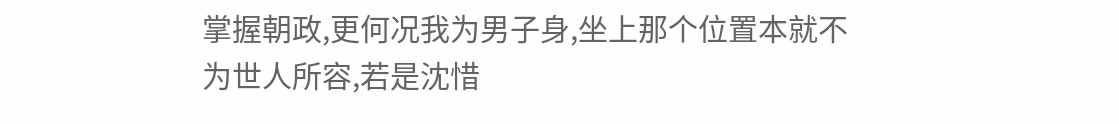掌握朝政,更何况我为男子身,坐上那个位置本就不为世人所容,若是沈惜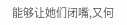能够让她们闭嘴,又何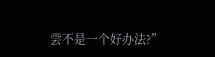尝不是一个好办法?”